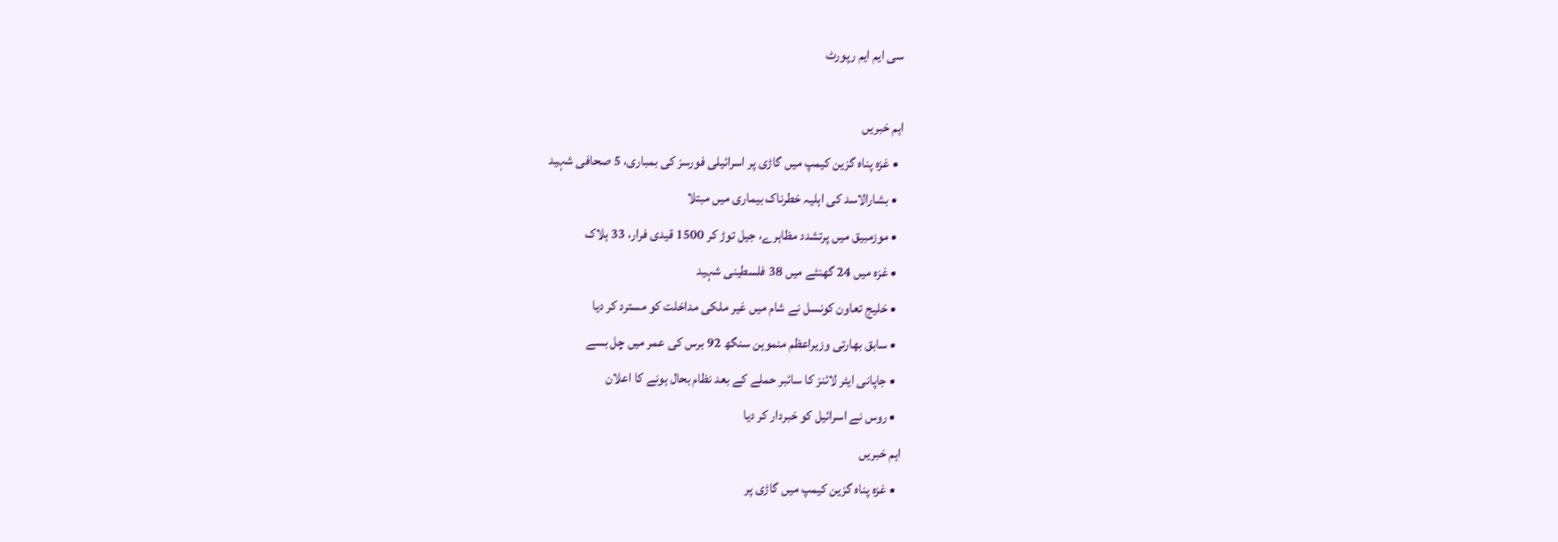سی ایم ایم رپورٹ

اہم خبریں
  • غزہ پناہ گزین کیمپ میں گاڑی پر اسرائیلی فورسز کی بمباری، 5 صحافی شہید
  • بشارالاسد کی اہلیہ خطرناک بیماری میں مبتلا
  • موزمبیق میں پرتشدد مظاہرے، جیل توڑ کر 1500 قیدی فرار، 33 ہلاک
  • غزہ میں 24 گھنٹے میں 38 فلسطینی شہید
  • خلیج تعاون کونسل نے شام میں غیر ملکی مداخلت کو مسترد کر دیا
  • سابق بھارتی وزیراعظم منموہن سنگھ 92 برس کی عمر میں چل بسے
  • جاپانی ایئر لائنز کا سائبر حملے کے بعد نظام بحال ہونے کا اعلان
  • روس نے اسرائیل کو خبردار کر دیا
اہم خبریں
  • غزہ پناہ گزین کیمپ میں گاڑی پر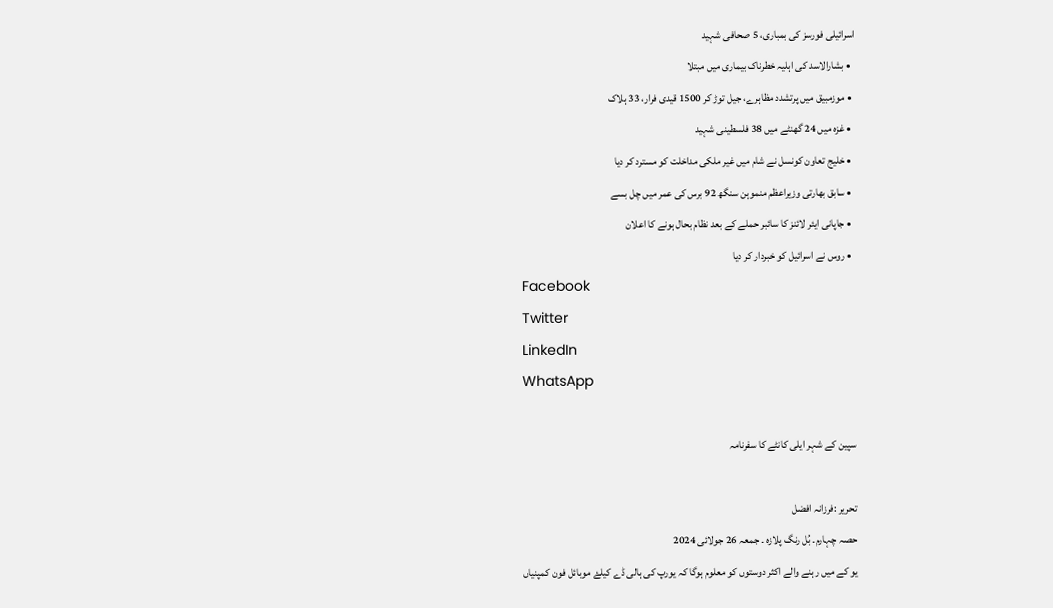اسرائیلی فورسز کی بمباری، 5 صحافی شہید
  • بشارالاسد کی اہلیہ خطرناک بیماری میں مبتلا
  • موزمبیق میں پرتشدد مظاہرے، جیل توڑ کر 1500 قیدی فرار، 33 ہلاک
  • غزہ میں 24 گھنٹے میں 38 فلسطینی شہید
  • خلیج تعاون کونسل نے شام میں غیر ملکی مداخلت کو مسترد کر دیا
  • سابق بھارتی وزیراعظم منموہن سنگھ 92 برس کی عمر میں چل بسے
  • جاپانی ایئر لائنز کا سائبر حملے کے بعد نظام بحال ہونے کا اعلان
  • روس نے اسرائیل کو خبردار کر دیا
Facebook
Twitter
LinkedIn
WhatsApp

سپین کے شہر ایلی کانٹے کا سفرنامہ

تحریر :فرزانہ افضل
حصہ چہارم۔ بُل رنگ پلازہ ۔ جمعہ 26 جولائی 2024
یو کے میں رہنے والے اکثر دوستوں کو معلوم ہوگا کہ یورپ کی ہالی ڈے کیلۓ موبائل فون کمپنیاں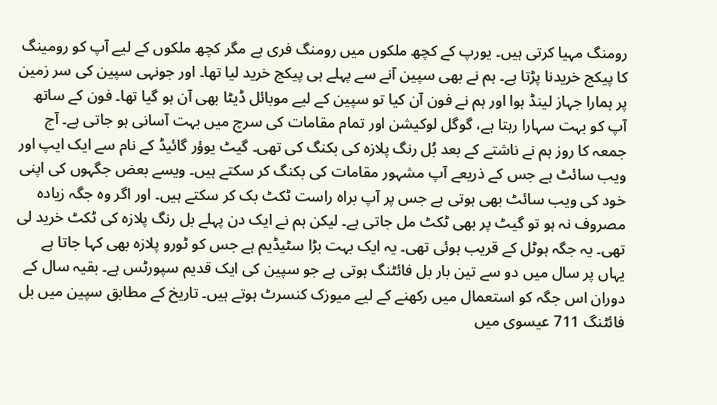رومنگ مہیا کرتی ہیں۔ یورپ کے کچھ ملکوں میں رومنگ فری ہے مگر کچھ ملکوں کے لیے آپ کو رومینگ کا پیکج خریدنا پڑتا ہے۔ ہم نے بھی سپین آنے سے پہلے ہی پیکج خرید لیا تھا۔ اور جونہی سپین کی سر زمین پر ہمارا جہاز لینڈ ہوا اور ہم نے فون آن کیا تو سپین کے لیے موبائل ڈیٹا بھی آن ہو گیا تھا۔ فون کے ساتھ آپ کو بہت سہارا رہتا ہے، گوگل لوکیشن اور تمام مقامات کی سرچ میں بہت آسانی ہو جاتی ہے۔ آج جمعہ کا روز ہم نے ناشتے کے بعد بُل رنگ پلازہ کی بکنگ کی تھی۔ گیٹ یوؤر گائیڈ کے نام سے ایک ایپ اور ویب سائٹ ہے جس کے ذریعے آپ مشہور مقامات کی بکنگ کر سکتے ہیں۔ ویسے بعض جگہوں کی اپنی خود کی ویب سائٹ بھی ہوتی ہے جس پر آپ براہ راست ٹکٹ بک کر سکتے ہیں۔ اور اگر وہ جگہ زیادہ مصروف نہ ہو تو گیٹ پر بھی ٹکٹ مل جاتی ہے۔ لیکن ہم نے ایک دن پہلے بل رنگ پلازہ کی ٹکٹ خرید لی تھی۔ یہ جگہ ہوٹل کے قریب ہوئی تھی۔ یہ ایک بہت بڑا سٹیڈیم ہے جس کو ٹورو پلازہ بھی کہا جاتا ہے یہاں پر سال میں دو سے تین بار بل فائٹنگ ہوتی ہے جو سپین کی ایک قدیم سپورٹس ہے۔ بقیہ سال کے دوران اس جگہ کو استعمال میں رکھنے کے لیے میوزک کنسرٹ ہوتے ہیں۔ تاریخ کے مطابق سپین میں بل فائٹنگ 711 عیسوی میں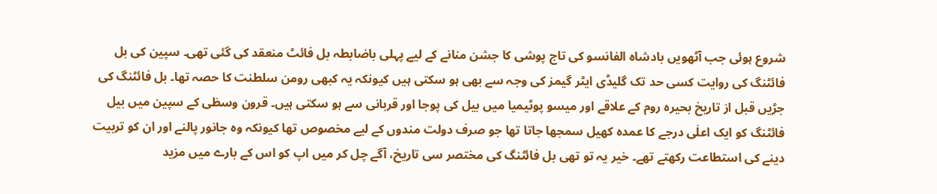شروع ہوئی جب آٹھویں بادشاہ الفانسو کی تاج پوشی کا جشن منانے کے لیے پہلی باضابطہ بل فائٹ منعقد کی گئی تھی۔ سپین کی بل فائٹنگ کی روایت کسی حد تک گلیڈی ایٹر گیمز کی وجہ سے بھی ہو سکتی ہیں کیونکہ یہ کبھی رومن سلطنت کا حصہ تھا۔ بل فائٹنگ کی جڑیں قبل از تاریخ بحیرہ روم کے علاقے اور میسو پوٹیمیا میں بیل کی پوجا اور قربانی سے ہو سکتی ہیں۔ قرون وسطٰی کے سپین میں بیل فائٹنگ کو ایک اعلٰی درجے کا عمدہ کھیل سمجھا جاتا تھا جو صرف دولت مندوں کے لیے مخصوص تھا کیونکہ وہ جانور پالنے اور ان کو تربیت دینے کی استطاعت رکھتے تھے۔ خیر یہ تو تھی بل فائٹنگ کی مختصر سی تاریخ، آگے چل کر میں اپ کو اس کے بارے میں مزید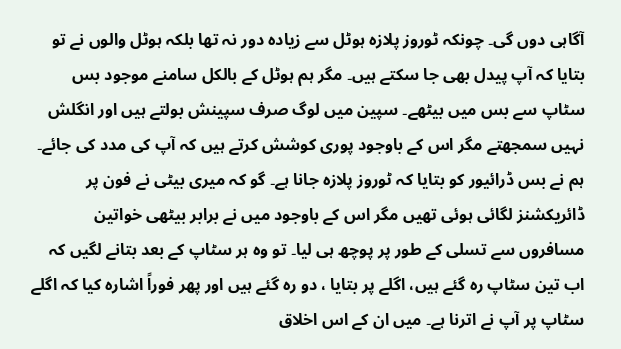آگاہی دوں گی۔ چونکہ ٹوروز پلازہ ہوٹل سے زیادہ دور نہ تھا بلکہ ہوٹل والوں نے تو بتایا کہ آپ پیدل بھی جا سکتے ہیں۔ مگر ہم ہوٹل کے بالکل سامنے موجود بس سٹاپ سے بس میں بیٹھے۔ سپین میں لوگ صرف سپینش بولتے ہیں اور انگلش نہیں سمجھتے مگر اس کے باوجود پوری کوشش کرتے ہیں کہ آپ کی مدد کی جائے۔ ہم نے بس ڈرائیور کو بتایا کہ ٹوروز پلازہ جانا ہے۔ گو کہ میری بیٹی نے فون پر ڈائریکشنز لگائی ہوئی تھیں مگر اس کے باوجود میں نے برابر بیٹھی خواتین مسافروں سے تسلی کے طور پر پوچھ ہی لیا۔ تو وہ ہر سٹاپ کے بعد بتانے لگیں کہ اب تین سٹاپ رہ گئے ہیں، اگلے پر بتایا ، دو رہ گئے ہیں اور پھر فوراً اشارہ کیا کہ اگلے سٹاپ پر آپ نے اترنا ہے۔ میں ان کے اس اخلاق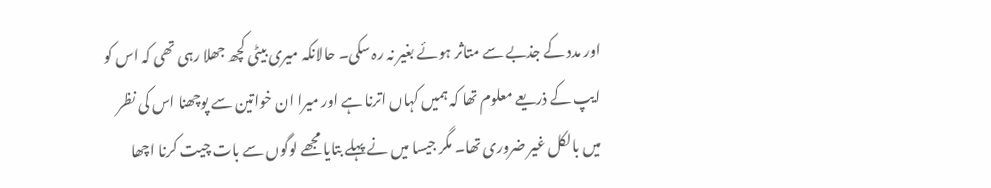اور مدد کے جذبے سے متاثر ہوئے بغیر نہ رہ سکی۔ حالانکہ میری بیٹی کچھ جھلا رہی تھی کہ اس کو ایپ کے ذریعے معلوم تھا کہ ہمیں کہاں اترنا ہے اور میرا ان خواتین سے پوچھنا اس کی نظر میں بالکل غیر ضروری تھا۔ مگر جیسا میں نے پہلے بتایا مجھے لوگوں سے بات چیت کرنا اچھا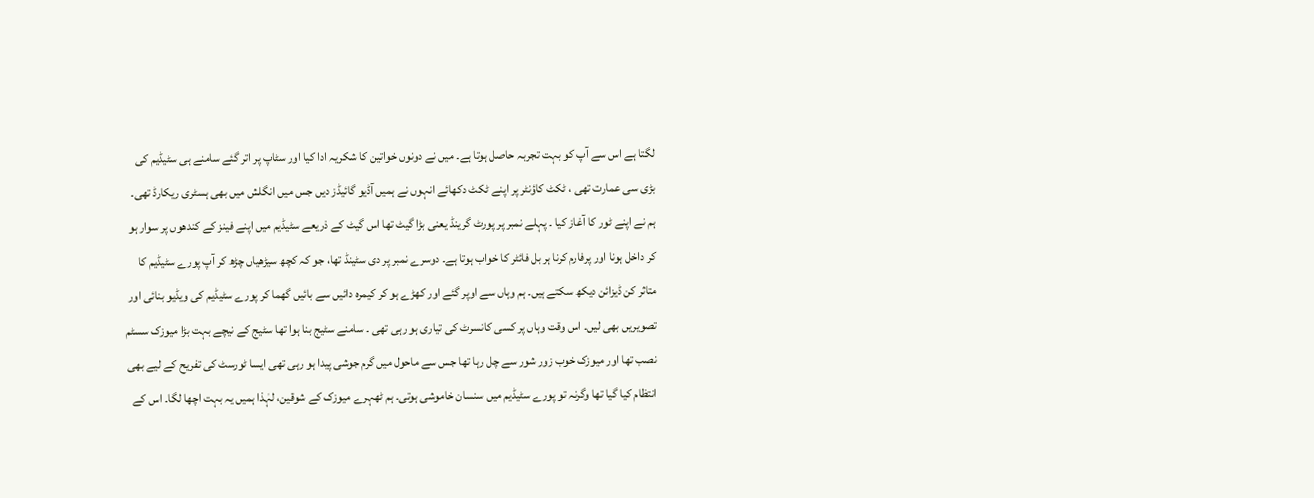لگتا ہے اس سے آپ کو بہت تجربہ حاصل ہوتا ہے۔ میں نے دونوں خواتین کا شکریہ ادا کیا اور سٹاپ پر اتر گئے سامنے ہی سٹیڈیم کی بڑی سی عمارت تھی ، ٹکٹ کاؤنٹر پر اپنے ٹکٹ دکھائے انہوں نے ہمیں آڈیو گائیڈز دیں جس میں انگلش میں بھی ہسٹری ریکارڈ تھی۔ ہم نے اپنے ٹور کا آغاز کیا ۔ پہلے نمبر پر پورٹ گرینڈ یعنی بڑا گیٹ تھا اس گیٹ کے ذریعے سٹیڈیم میں اپنے فینز کے کندھوں پر سوار ہو کر داخل ہونا اور پرفارم کرنا ہر بل فائٹر کا خواب ہوتا ہے۔ دوسرے نمبر پر دی سٹینڈ تھا، جو کہ کچھ سیڑھیاں چڑھ کر آپ پورے سٹیڈیم کا متاثر کن ڈیزائن دیکھ سکتے ہیں۔ ہم وہاں سے اوپر گئے اور کھڑے ہو کر کیمرہ دائیں سے بائیں گھما کر پورے سٹیڈیم کی ویڈیو بنائی اور تصویریں بھی لیں۔ اس وقت وہاں پر کسی کانسرٹ کی تیاری ہو رہی تھی ۔ سامنے سٹیج بنا ہوا تھا سٹیج کے نیچے بہت بڑا میوزک سسٹم نصب تھا اور میوزک خوب زور شور سے چل رہا تھا جس سے ماحول میں گرم جوشی پیدا ہو رہی تھی ایسا ٹورسٹ کی تفریح کے لیے بھی انتظام کیا گیا تھا وگرنہ تو پورے سٹیڈیم میں سنسان خاموشی ہوتی۔ ہم ٹھہرے میوزک کے شوقین، لہٰذا ہمیں یہ بہت اچھا لگا۔ اس کے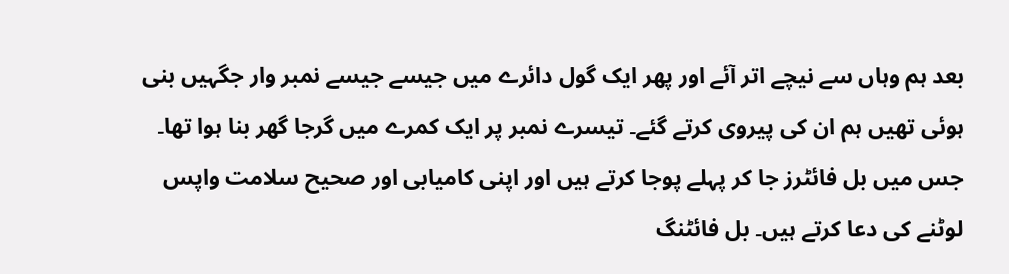بعد ہم وہاں سے نیچے اتر آئے اور پھر ایک گول دائرے میں جیسے جیسے نمبر وار جگہیں بنی ہوئی تھیں ہم ان کی پیروی کرتے گئے۔ تیسرے نمبر پر ایک کمرے میں گرجا گھر بنا ہوا تھا۔ جس میں بل فائٹرز جا کر پہلے پوجا کرتے ہیں اور اپنی کامیابی اور صحیح سلامت واپس لوٹنے کی دعا کرتے ہیں۔ بل فائٹنگ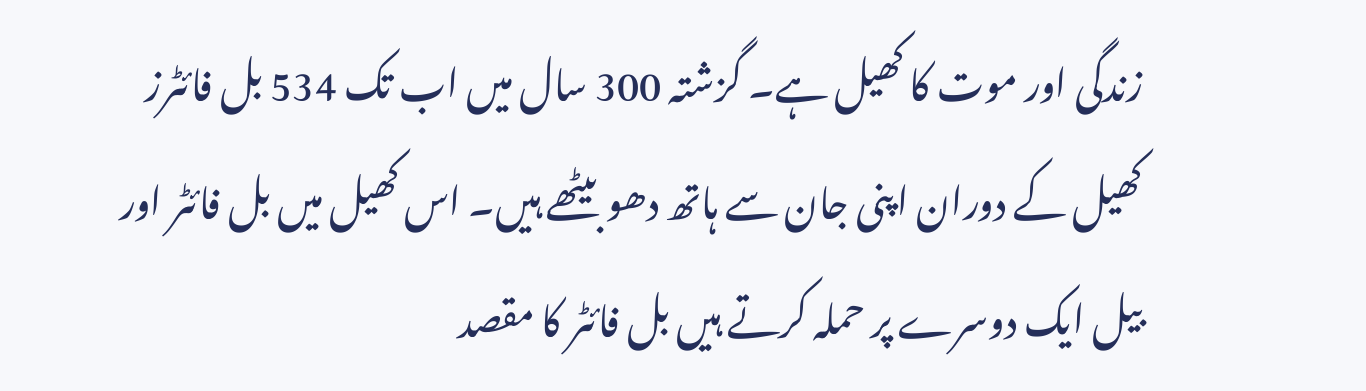زندگی اور موت کا کھیل ہے۔ گزشتہ 300 سال میں اب تک 534 بل فائٹرز کھیل کے دوران اپنی جان سے ہاتھ دھو بیٹھے ہیں۔ اس کھیل میں بل فائٹر اور بیل ایک دوسرے پر حملہ کرتے ہیں بل فائٹر کا مقصد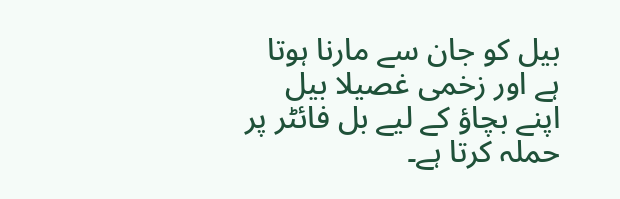بیل کو جان سے مارنا ہوتا ہے اور زخمی غصیلا بیل اپنے بچاؤ کے لیے بل فائٹر پر حملہ کرتا ہے۔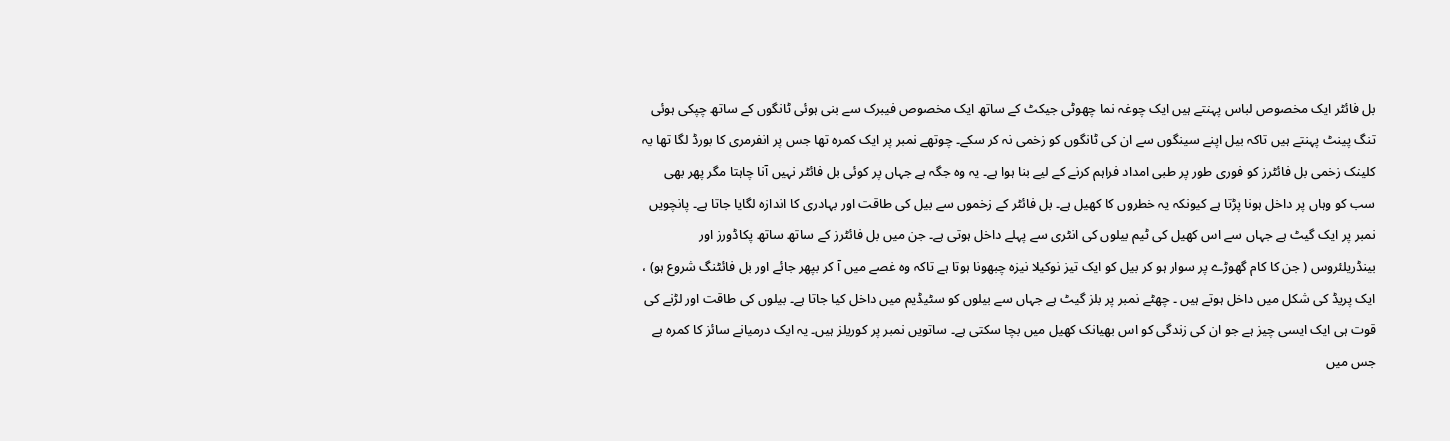بل فائٹر ایک مخصوص لباس پہنتے ہیں ایک چوغہ نما چھوٹی جیکٹ کے ساتھ ایک مخصوص فیبرک سے بنی ہوئی ٹانگوں کے ساتھ چپکی ہوئی تنگ پینٹ پہنتے ہیں تاکہ بیل اپنے سینگوں سے ان کی ٹانگوں کو زخمی نہ کر سکے۔ چوتھے نمبر پر ایک کمرہ تھا جس پر انفرمری کا بورڈ لگا تھا یہ کلینک زخمی بل فائٹرز کو فوری طور پر طبی امداد فراہم کرنے کے لیے بنا ہوا ہے۔ یہ وہ جگہ ہے جہاں پر کوئی بل فائٹر نہیں آنا چاہتا مگر پھر بھی سب کو وہاں پر داخل ہونا پڑتا ہے کیونکہ یہ خطروں کا کھیل ہے۔ بل فائٹر کے زخموں سے بیل کی طاقت اور بہادری کا اندازہ لگایا جاتا ہے۔ پانچویں نمبر پر ایک گیٹ ہے جہاں سے اس کھیل کی ٹیم بیلوں کی انٹری سے پہلے داخل ہوتی ہے۔ جن میں بل فائٹرز کے ساتھ ساتھ پکاڈورز اور بینڈریلئروس ( جن کا کام گھوڑے پر سوار ہو کر بیل کو ایک تیز نوکیلا نیزہ چبھونا ہوتا ہے تاکہ وہ غصے میں آ کر بپھر جائے اور بل فائٹنگ شروع ہو) ، ایک پریڈ کی شکل میں داخل ہوتے ہیں ۔ چھٹے نمبر پر بلز گیٹ ہے جہاں سے بیلوں کو سٹیڈیم میں داخل کیا جاتا ہے۔ بیلوں کی طاقت اور لڑنے کی قوت ہی ایک ایسی چیز ہے جو ان کی زندگی کو اس بھیانک کھیل میں بچا سکتی ہے۔ ساتویں نمبر پر کوریلز ہیں۔ یہ ایک درمیانے سائز کا کمرہ ہے جس میں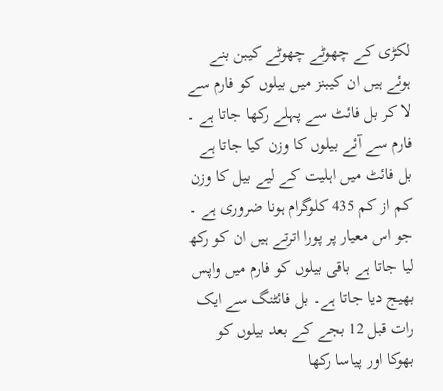لکڑی کے چھوٹے چھوٹے کیبن بنے ہوئے ہیں ان کیبنز میں بیلوں کو فارم سے لا کر بل فائٹ سے پہلے رکھا جاتا ہے ۔ فارم سے آئے بیلوں کا وزن کیا جاتا ہے بل فائٹ میں اہلیت کے لیے بیل کا وزن کم از کم 435 کلوگرام ہونا ضروری ہے ۔ جو اس معیار پر پورا اترتے ہیں ان کو رکھ لیا جاتا ہے باقی بیلوں کو فارم میں واپس بھیج دیا جاتا ہے۔ بل فائٹنگ سے ایک رات قبل 12 بجے کے بعد بیلوں کو بھوکا اور پیاسا رکھا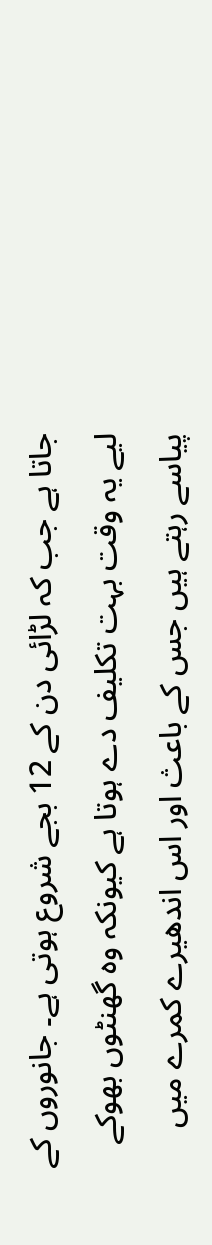جاتا ہے جب کہ لڑائی دن کے 12 بجے شروع ہوتی ہے۔ جانوروں کے لیے یہ وقت بہت تکلیف دے ہوتا ہے کیونکہ وہ گھنٹوں بھوکے پیاسے رہتے ہیں جس کے باعث اور اس اندھیرے کمرے میں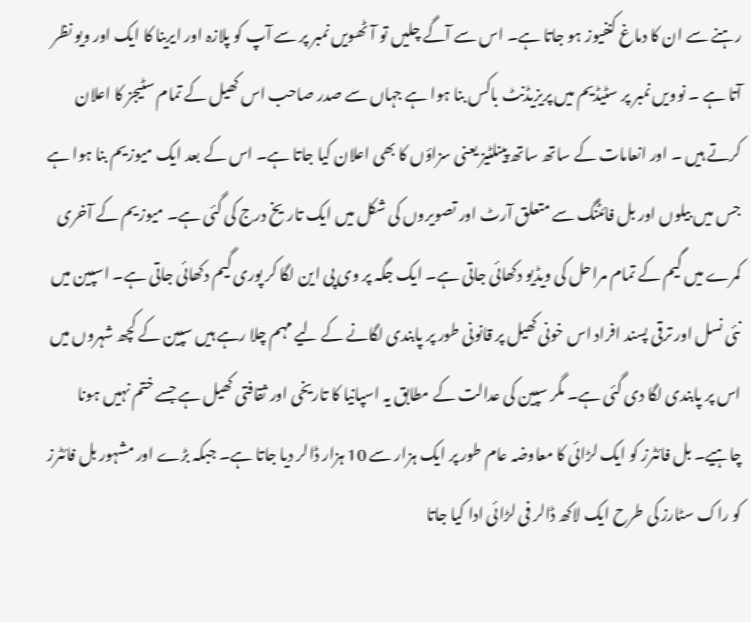رہنے سے ان کا دماغ کنفیوز ہو جاتا ہے۔ اس سے آگے چلیں تو آٹھویں نمبر پر سے آپ کو پلازہ اور ایرینا کا ایک اور ویو نظر آتا ہے ۔ نوویں نمبر پر سٹیڈیم میں پریزیڈنٹ باکس بنا ہوا ہے جہاں سے صدر صاحب اس کھیل کے تمام سٹیجز کا اعلان کرتے ہیں ۔ اور انعامات کے ساتھ ساتھ پینلٹیز یعنی سزاؤں کا بھی اعلان کیا جاتا ہے۔ اس کے بعد ایک میوزیم بنا ہوا ہے جس میں بیلوں اور بل فائٹنگ سے متعلق آرٹ اور تصویروں کی شکل میں ایک تاریخ درج کی گئی ہے۔ میوزیم کے آخری کمرے میں گیم کے تمام مراحل کی ویڈیو دکھائی جاتی ہے۔ ایک جگہ پر وی پی این لگا کر پوری گیم دکھائی جاتی ہے۔ اسپین میں نئی نسل اور ترقی پسند افراد اس خونی کھیل پر قانونی طور پر پابندی لگانے کے لیے مہم چلا رہے ہیں سپین کے کچھ شہروں میں اس پر پابندی لگا دی گئی ہے۔ مگر سپین کی عدالت کے مطابق یہ اسپانیا کا تاریخی اور ثقافتی کھیل ہے جسے ختم نہیں ہونا چاہیے۔ بل فائٹرز کو ایک لڑائی کا معاوضہ عام طور پر ایک ہزار سے 10 ہزار ڈالر دیا جاتا ہے۔ جبکہ بڑے اور مشہور بل فائٹرز کو راک سٹارز کی طرح ایک لاکھ ڈالر فی لڑائی ادا کیا جاتا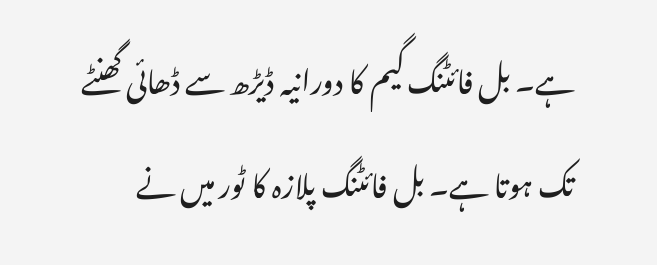ہے۔ بل فائٹنگ گیم کا دورانیہ ڈیڑھ سے ڈھائی گھنٹے تک ہوتا ہے۔ بل فائٹنگ پلازہ کا ٹور میں نے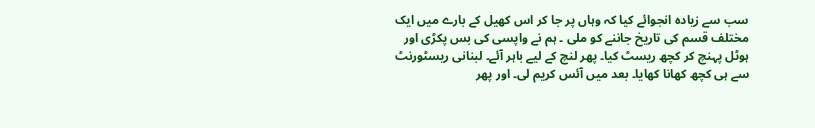سب سے زیادہ انجوائے کیا کہ وہاں پر جا کر اس کھیل کے بارے میں ایک مختلف قسم کی تاریخ جاننے کو ملی ۔ ہم نے واپسی کی بس پکڑی اور ہوٹل پہنچ کر کچھ ریسٹ کیا۔ پھر لنچ کے لیے باہر آئے۔ لبنانی ریسٹورنٹ سے ہی کچھ کھانا کھایا۔ بعد میں آئس کریم لی۔ اور پھر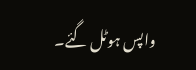واپس ہوٹل گئے۔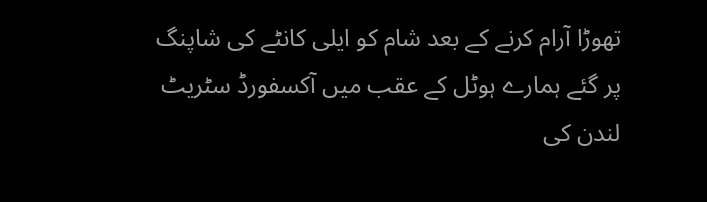تھوڑا آرام کرنے کے بعد شام کو ایلی کانٹے کی شاپنگ پر گئے ہمارے ہوٹل کے عقب میں آکسفورڈ سٹریٹ لندن کی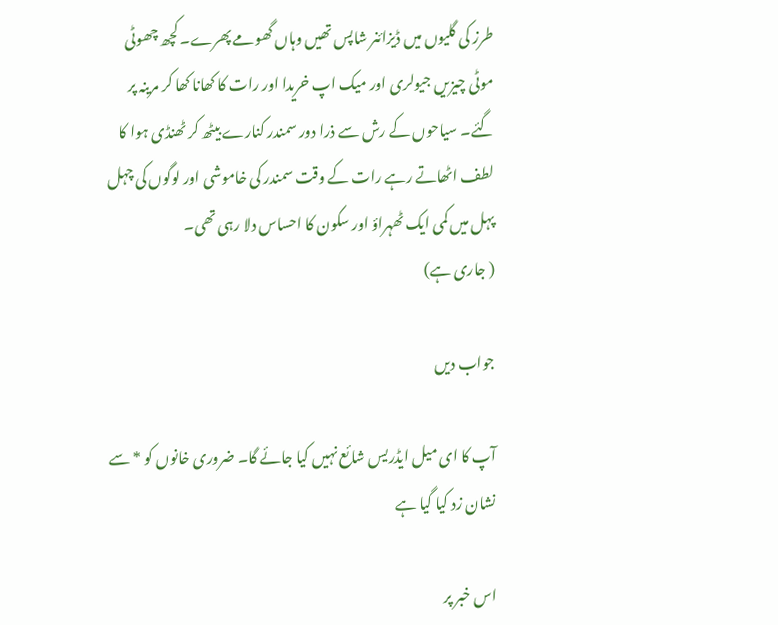طرز کی گلیوں میں ڈیزائنر شاپس تھیں وہاں گھومے پھرے۔ کچھ چھوٹی موٹی چیزیں جیولری اور میک اپ خریدا اور رات کا کھانا کھا کر مرینہ پر گئے۔ سیاحوں کے رش سے ذرا دور سمندر کنارے بیٹھ کر ٹھنڈی ہوا کا لطف اٹھاتے رہے رات کے وقت سمندر کی خاموشی اور لوگوں کی چہل پہل میں کمی ایک ٹھہراؤ اور سکون کا احساس دلا رہی تھی۔
( جاری ہے)

جواب دیں

آپ کا ای میل ایڈریس شائع نہیں کیا جائے گا۔ ضروری خانوں کو * سے نشان زد کیا گیا ہے

اس خبر پر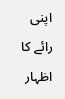اپنی رائے کا اظہار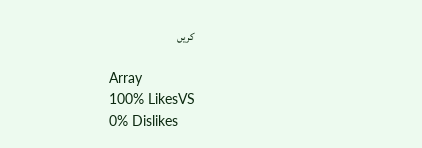کریں

Array
100% LikesVS
0% Dislikes